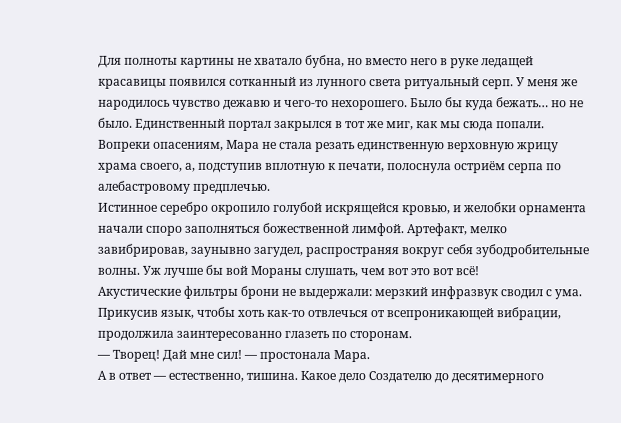Для полноты картины не хватало бубна, но вместо него в руке ледащей красавицы появился сотканный из лунного света ритуальный серп. У меня же народилось чувство дежавю и чего-то нехорошего. Было бы куда бежать… но не было. Единственный портал закрылся в тот же миг, как мы сюда попали.
Вопреки опасениям, Мара не стала резать единственную верховную жрицу храма своего, а, подступив вплотную к печати, полоснула остриём серпа по алебастровому предплечью.
Истинное серебро окропило голубой искрящейся кровью, и желобки орнамента начали споро заполняться божественной лимфой. Артефакт, мелко завибрировав, заунывно загудел, распространяя вокруг себя зубодробительные волны. Уж лучше бы вой Мораны слушать, чем вот это вот всё!
Акустические фильтры брони не выдержали: мерзкий инфразвук сводил с ума. Прикусив язык, чтобы хоть как-то отвлечься от всепроникающей вибрации, продолжила заинтересованно глазеть по сторонам.
— Творец! Дай мне сил! — простонала Мара.
А в ответ — естественно, тишина. Какое дело Создателю до десятимерного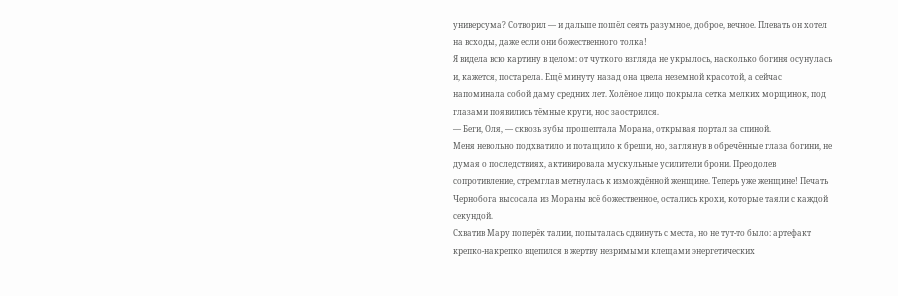универсума? Сотворил — и дальше пошёл сеять разумное, доброе, вечное. Плевать он хотел на всходы, даже если они божественного толка!
Я видела всю картину в целом: от чуткого взгляда не укрылось, насколько богиня осунулась и, кажется, постарела. Ещё минуту назад она цвела неземной красотой, а сейчас напоминала собой даму средних лет. Холёное лицо покрыла сетка мелких морщинок, под глазами появились тёмные круги, нос заострился.
— Беги, Оля, — сквозь зубы прошептала Морана, открывая портал за спиной.
Меня невольно подхватило и потащило к бреши, но, заглянув в обречённые глаза богини, не думая о последствиях, активировала мускульные усилители брони. Преодолев сопротивление, стремглав метнулась к измождённой женщине. Теперь уже женщине! Печать Чернобога высосала из Мораны всё божественное, остались крохи, которые таяли с каждой секундой.
Схватив Мару поперёк талии, попыталась сдвинуть с места, но не тут-то было: артефакт крепко-накрепко вцепился в жертву незримыми клещами энергетических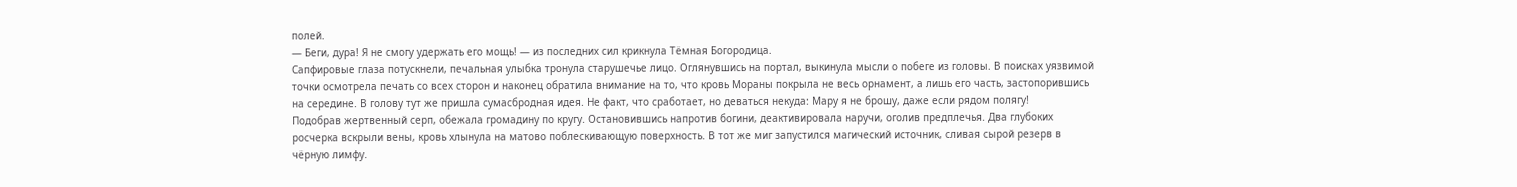полей.
— Беги, дура! Я не смогу удержать его мощь! — из последних сил крикнула Тёмная Богородица.
Сапфировые глаза потускнели, печальная улыбка тронула старушечье лицо. Оглянувшись на портал, выкинула мысли о побеге из головы. В поисках уязвимой точки осмотрела печать со всех сторон и наконец обратила внимание на то, что кровь Мораны покрыла не весь орнамент, а лишь его часть, застопорившись на середине. В голову тут же пришла сумасбродная идея. Не факт, что сработает, но деваться некуда: Мару я не брошу, даже если рядом полягу!
Подобрав жертвенный серп, обежала громадину по кругу. Остановившись напротив богини, деактивировала наручи, оголив предплечья. Два глубоких росчерка вскрыли вены, кровь хлынула на матово поблескивающую поверхность. В тот же миг запустился магический источник, сливая сырой резерв в чёрную лимфу.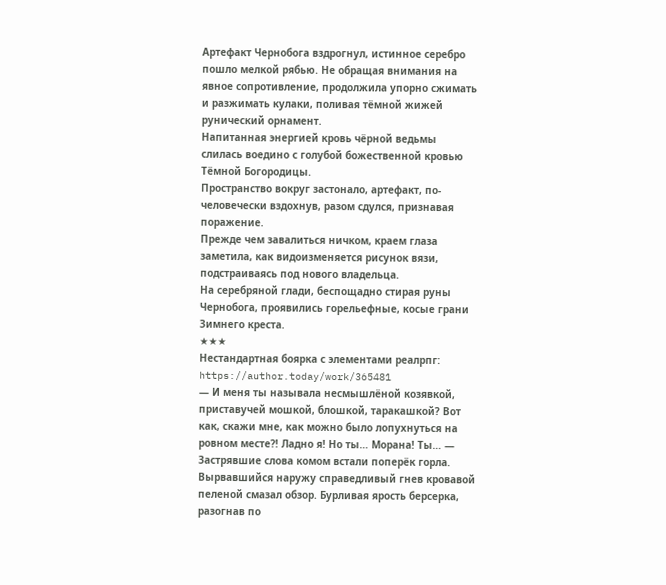Артефакт Чернобога вздрогнул, истинное серебро пошло мелкой рябью. Не обращая внимания на явное сопротивление, продолжила упорно сжимать и разжимать кулаки, поливая тёмной жижей рунический орнамент.
Напитанная энергией кровь чёрной ведьмы слилась воедино с голубой божественной кровью Тёмной Богородицы.
Пространство вокруг застонало, артефакт, по-человечески вздохнув, разом сдулся, признавая поражение.
Прежде чем завалиться ничком, краем глаза заметила, как видоизменяется рисунок вязи, подстраиваясь под нового владельца.
На серебряной глади, беспощадно стирая руны Чернобога, проявились горельефные, косые грани Зимнего креста.
★★★
Нестандартная боярка с элементами реалрпг: https://author.today/work/365481
— И меня ты называла несмышлёной козявкой, приставучей мошкой, блошкой, таракашкой? Вот как, скажи мне, как можно было лопухнуться на ровном месте⁈ Ладно я! Но ты… Морана! Ты… — Застрявшие слова комом встали поперёк горла.
Вырвавшийся наружу справедливый гнев кровавой пеленой смазал обзор. Бурливая ярость берсерка, разогнав по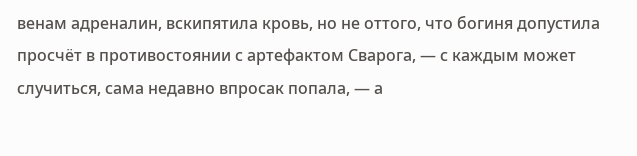венам адреналин, вскипятила кровь, но не оттого, что богиня допустила просчёт в противостоянии с артефактом Сварога, — с каждым может случиться, сама недавно впросак попала, — а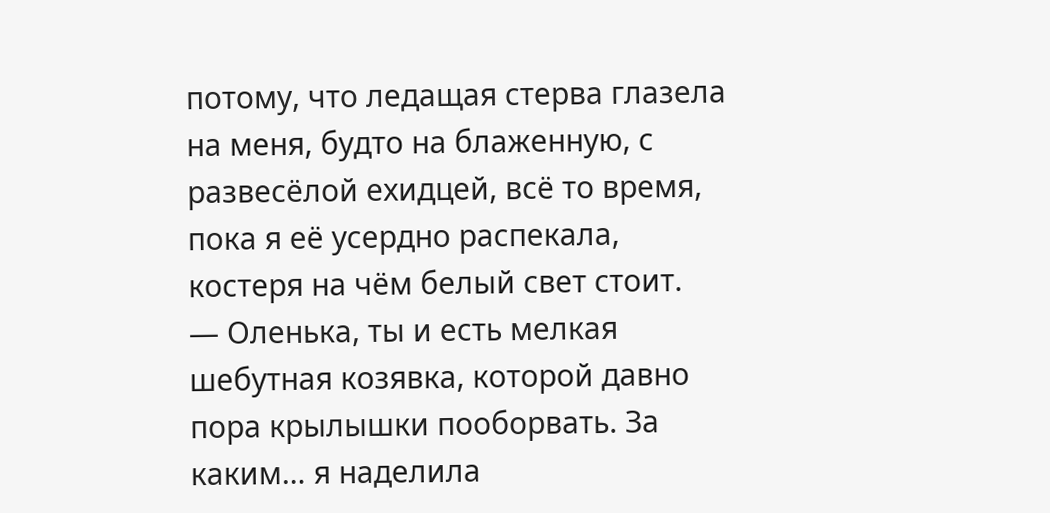потому, что ледащая стерва глазела на меня, будто на блаженную, с развесёлой ехидцей, всё то время, пока я её усердно распекала, костеря на чём белый свет стоит.
— Оленька, ты и есть мелкая шебутная козявка, которой давно пора крылышки пооборвать. За каким… я наделила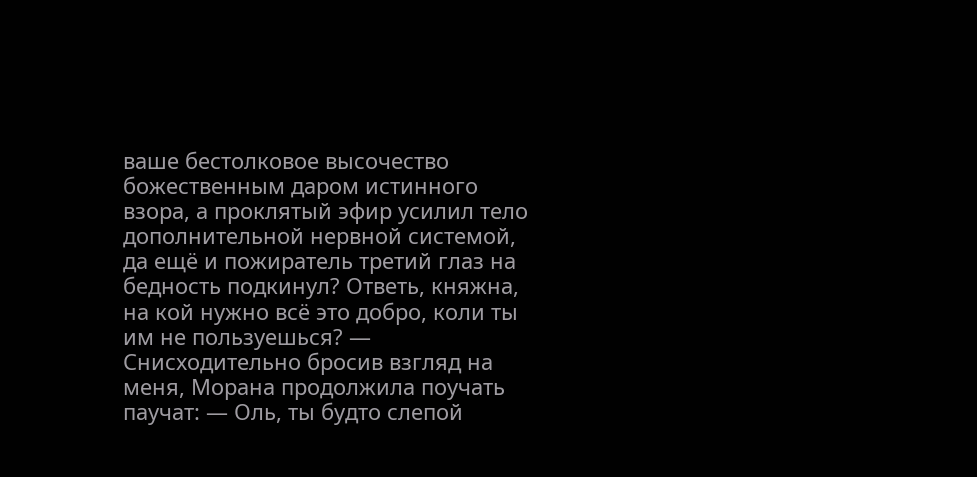ваше бестолковое высочество божественным даром истинного взора, а проклятый эфир усилил тело дополнительной нервной системой, да ещё и пожиратель третий глаз на бедность подкинул? Ответь, княжна, на кой нужно всё это добро, коли ты им не пользуешься? — Снисходительно бросив взгляд на меня, Морана продолжила поучать паучат: — Оль, ты будто слепой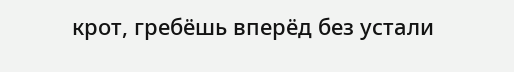крот, гребёшь вперёд без устали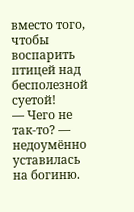вместо того, чтобы воспарить птицей над бесполезной суетой!
— Чего не так-то? — недоумённо уставилась на богиню.